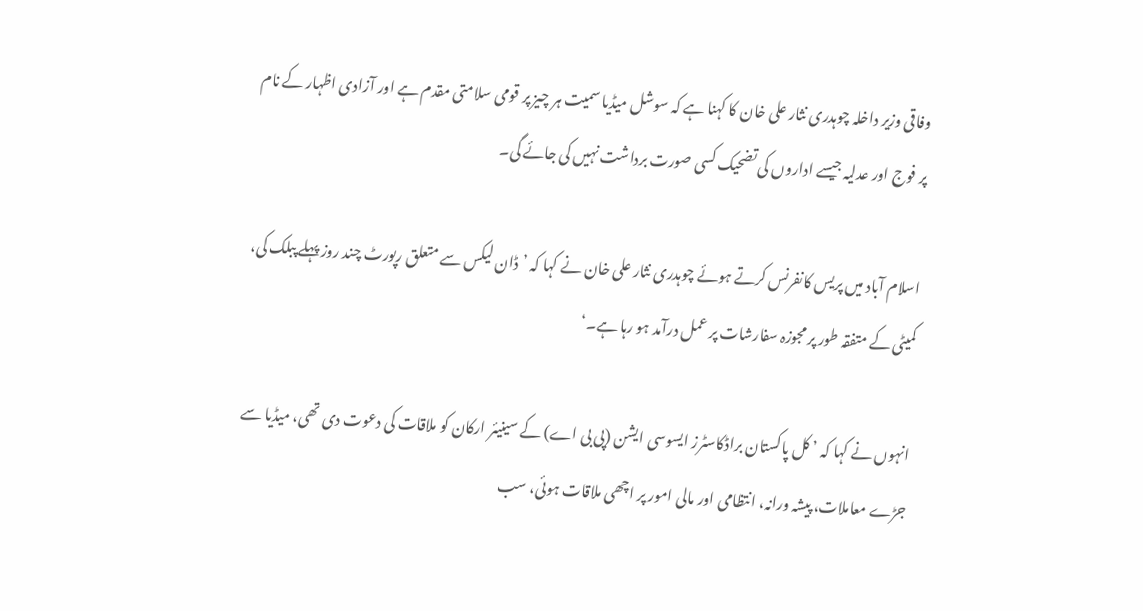وفاقی وزیر داخلہ چوہدری نثار علی خان کا کہنا ہے کہ سوشل میڈیا سمیت ہر چیز پر قومی سلامتی مقدم ہے اور آزادی اظہار کے نام پر فوج اور عدلیہ جیسے اداروں کی تضحیک کسی صورت برداشت نہیں کی جائے گی۔

اسلام آباد میں پریس کانفرنس کرتے ہوئے چوہدری نثار علی خان نے کہا کہ ’ڈان لیکس سے متعلق رپورٹ چند روز پہلے پبلک کی، کمیٹی کے متفقہ طور پر مجوزہ سفارشات پر عمل درآمد ہو رہا ہے۔‘

انہوں نے کہا کہ ’ کل پاکستان براڈکاسٹرز ایسوسی ایشن (پی بی اے) کے سینیئر ارکان کو ملاقات کی دعوت دی تھی، میڈیا سے جڑے معاملات، پیشہ ورانہ، انتظامی اور مالی امور پر اچھی ملاقات ہوئی، سب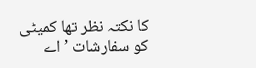کا نکتہ نظر تھا کمیٹی کو سفارشات ’اے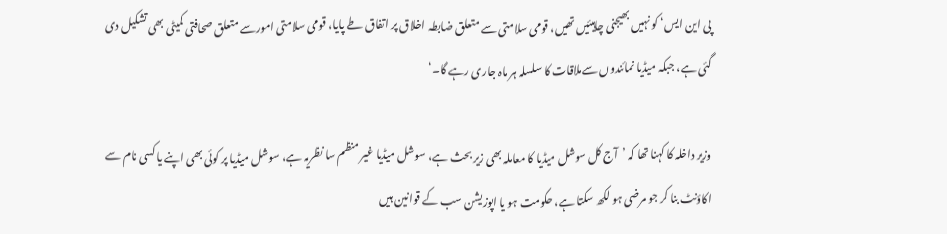پی این ایس‘ کو نہیں بھیجنی چاہیئیں تھیں، قومی سلامتی سے متعلق ضابطہ اخلاق پر اتفاق طے پایا، قومی سلامتی امورسے متعلق صحافتی کمیٹی بھی تشکیل دی گئی ہے، جبکہ میڈیا نمائندوں سےملاقات کا سلسلہ ہر ماہ جاری رہے گا۔‘

وزیر داخلہ کا کہنا تھا کہ ’آج کل سوشل میڈیا کا معاملہ بھی زیر بحث ہے، سوشل میڈیا غیر منظم سا نظریہ ہے، سوشل میڈیا پر کوئی بھی اپنے یا کسی نام سے اکاؤنٹ بنا کر جو مرضی ہو لکھ سکتا ہے، حکومت ہو یا اپوزیشن سب کے قوانین ہیں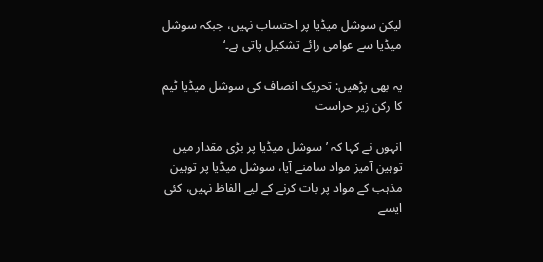لیکن سوشل میڈیا پر احتساب نہیں، جبکہ سوشل میڈیا سے عوامی رائے تشکیل پاتی ہے۔‘

یہ بھی پڑھیں: تحریک انصاف کی سوشل میڈیا ٹیم کا رکن زیر حراست

انہوں نے کہا کہ ’سوشل میڈیا پر بڑی مقدار میں توہین آمیز مواد سامنے آیا، سوشل میڈیا پر توہین مذہب کے مواد پر بات کرنے کے لیے الفاظ نہیں، کئی ایسے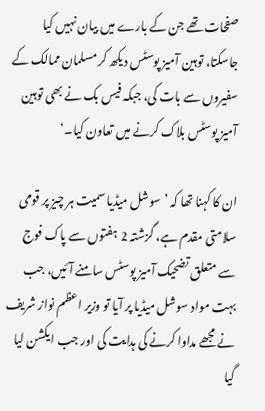صفحات تھے جن کے بارے میں بیان نہیں کیا جاسکتا، توہین آمیز پوسٹس دیکھ کر مسلمان ممالک کے سفیروں سے بات کی، جبکہ فیس بک نے بھی توہین آمیز پوسٹس بلاک کرنے میں تعاون کیا۔‘

ان کا کہنا تھا کہ ’سوشل میڈیا سمیت ہر چیز پر قومی سلامتی مقدم ہے، گزشتہ 2 ہفتوں سے پاک فوج سے متعلق تضحیک آمیز پوسٹس سامنے آئیں، جب بہت مواد سوشل میڈیا پر آیا تو وزیر اعظم نواز شریف نے مجھے مداوا کرنے کی ہدایت کی اور جب ایکشن لیا گیا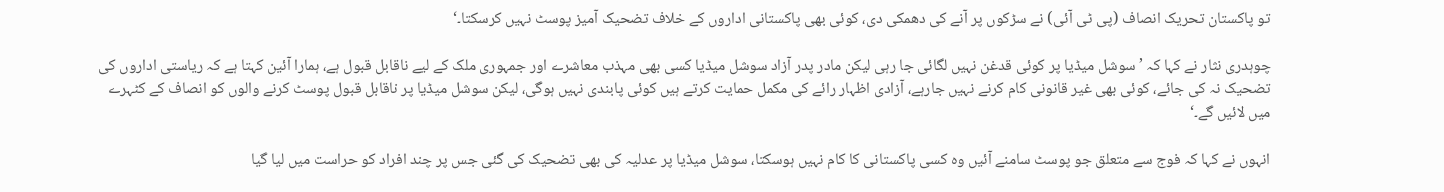تو پاکستان تحریک انصاف (پی ٹی آئی) نے سڑکوں پر آنے کی دھمکی دی، کوئی بھی پاکستانی اداروں کے خلاف تضحیک آمیز پوسٹ نہیں کرسکتا۔‘

چوہدری نثار نے کہا کہ ’سوشل میڈیا پر کوئی قدغن نہیں لگائی جا رہی لیکن مادر پدر آزاد سوشل میڈیا کسی بھی مہذب معاشرے اور جمہوری ملک کے لیے ناقابل قبول ہے، ہمارا آئین کہتا ہے کہ ریاستی اداروں کی تضحیک نہ کی جائے، کوئی بھی غیر قانونی کام کرنے نہیں جارہے، آزادی اظہار رائے کی مکمل حمایت کرتے ہیں کوئی پابندی نہیں ہوگی، لیکن سوشل میڈیا پر ناقابل قبول پوسٹ کرنے والوں کو انصاف کے کٹہرے میں لائیں گے۔‘

انہوں نے کہا کہ فوج سے متعلق جو پوسٹ سامنے آئیں وہ کسی پاکستانی کا کام نہیں ہوسکتا، سوشل میڈیا پر عدلیہ کی بھی تضحیک کی گئی جس پر چند افراد کو حراست میں لیا گیا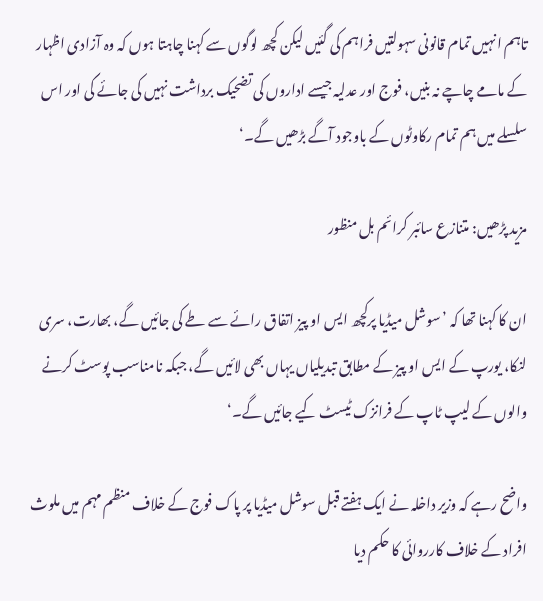تاہم انہیں تمام قانونی سہولتیں فراہم کی گئیں لیکن کچھ لوگوں سے کہنا چاہتا ہوں کہ وہ آزادی اظہار کے مامے چاچے نہ بنیں، فوج اور عدلیہ جیسے اداروں کی تضحیک برداشت نہیں کی جائے گی اور اس سلسلے میں ہم تمام رکاوٹوں کے باوجود آگے بڑھیں گے۔‘

مزید پڑھیں: متنازع سائبر کرائم بل منظور

ان کا کہنا تھا کہ ’سوشل میڈیا پرکچھ ایس او پیز اتفاق رائے سے طے کی جائیں گے، بھارت، سری لنکا، یورپ کے ایس او پیز کے مطابق تبدیلیاں یہاں بھی لائیں گے، جبکہ نامناسب پوسٹ کرنے والوں کے لیپ ٹاپ کے فرانزک ٹیسٹ کیے جائیں گے۔‘

واضح رہے کہ وزیر داخلہ نے ایک ہفتے قبل سوشل میڈیا پر پاک فوج کے خلاف منظم مہم میں ملوث افراد کے خلاف کارروائی کا حکم دیا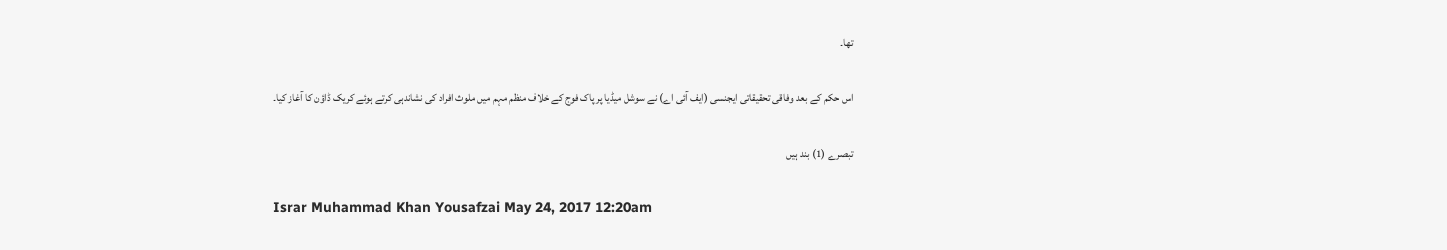تھا۔

اس حکم کے بعد وفاقی تحقیقاتی ایجنسی (ایف آئی اے) نے سوشل میڈیا پر پاک فوج کے خلاف منظم مہم میں ملوث افراد کی نشاندہی کرتے ہوئے کریک ڈاؤن کا آغاز کیا۔

تبصرے (1) بند ہیں

Israr Muhammad Khan Yousafzai May 24, 2017 12:20am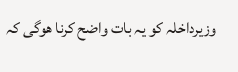وزیرداخلہ کو یہ بات واضح کرنا ھوگی کہ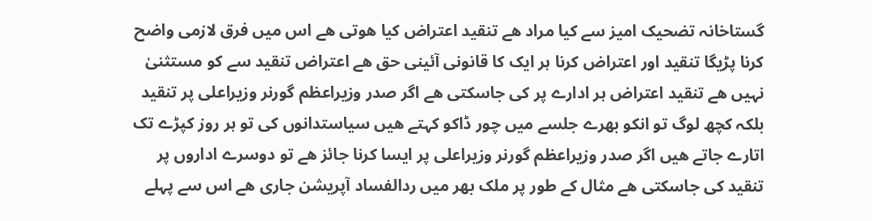گستاخانہ تضحیک امیز سے کیا مراد ھے تنقید اعتراض کیا ھوتی ھے اس میں فرق لازمی واضح کرنا پڑیگا تنقید اور اعتراض کرنا ہر ایک کا قانونی آئینی حق ھے اعتراض تنقید سے کو مستثنیٰ نہیں ھے تنقید اعتراض ہر ادارے پر کی جاسکتی ھے اگر صدر وزیراعظم گورنر وزیراعلی پر تنقید بلکہ کچھ لوگ تو انکو بھرے جلسے میں چور ڈاکو کہتے ھیں سیاستدانوں کی تو ہر روز کپڑے تک اتارے جاتے ھیں اگر صدر وزیراعظم گورنر وزیراعلی پر ایسا کرنا جائز ھے تو دوسرے اداروں پر تنقید کی جاسکتی ھے مثال کے طور پر ملک بھر میں ردالفساد آپریشن جاری ھے اس سے پہلے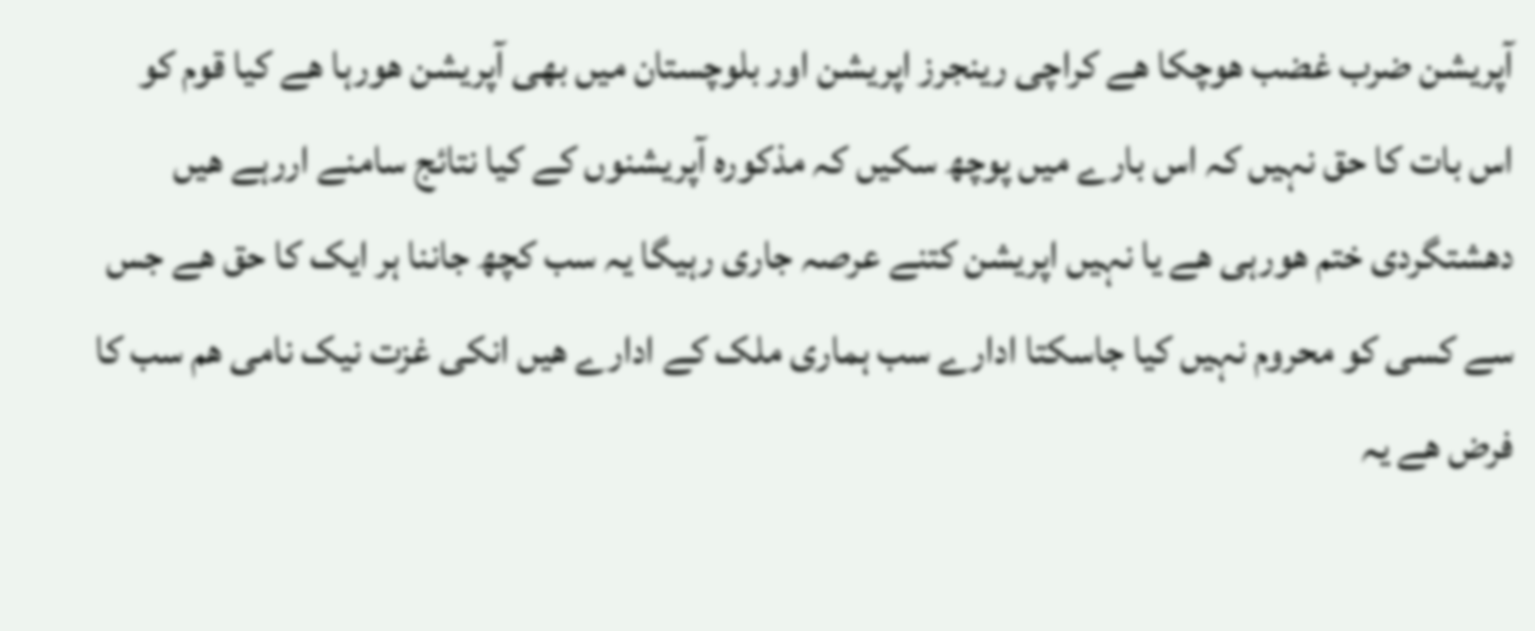آپریشن ضرب غضب ھوچکا ھے کراچی رینجرز اپریشن اور بلوچستان میں بھی آپریشن ھورہا ھے کیا قوم کو اس بات کا حق نہیں کہ اس بارے میں پوچھ سکیں کہ مذکورہ آپریشنوں کے کیا نتائج سامنے اررہے ھیں دھشتگردی ختم ھورہی ھے یا نہیں اپریشن کتنے عرصہ جاری رہیگا یہ سب کچھ جاننا ہر ایک کا حق ھے جس سے کسی کو محروم نہیں کیا جاسکتا ادارے سب ہماری ملک کے ادارے ھیں انکی غزت نیک نامی ھم سب کا فرض ھے یہ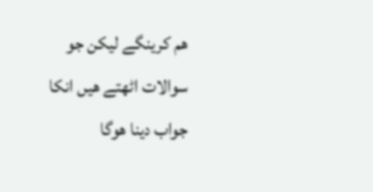ھم کرینگے لیکن جو سوالات اٹھتے ھیں انکا جواب دینا ھوگا